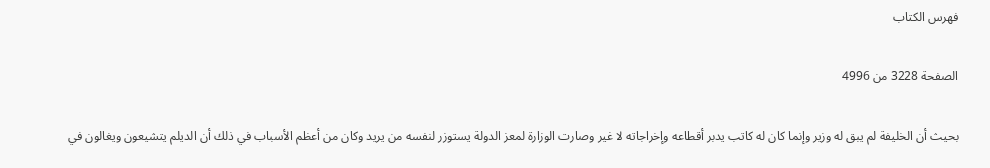فهرس الكتاب

الصفحة 3228 من 4996

بحيث أن الخليفة لم يبق له وزير وإنما كان له كاتب يدبر أقطاعه وإخراجاته لا غير وصارت الوزارة لمعز الدولة يستوزر لنفسه من يريد وكان من أعظم الأسباب في ذلك أن الديلم يتشيعون ويغالون في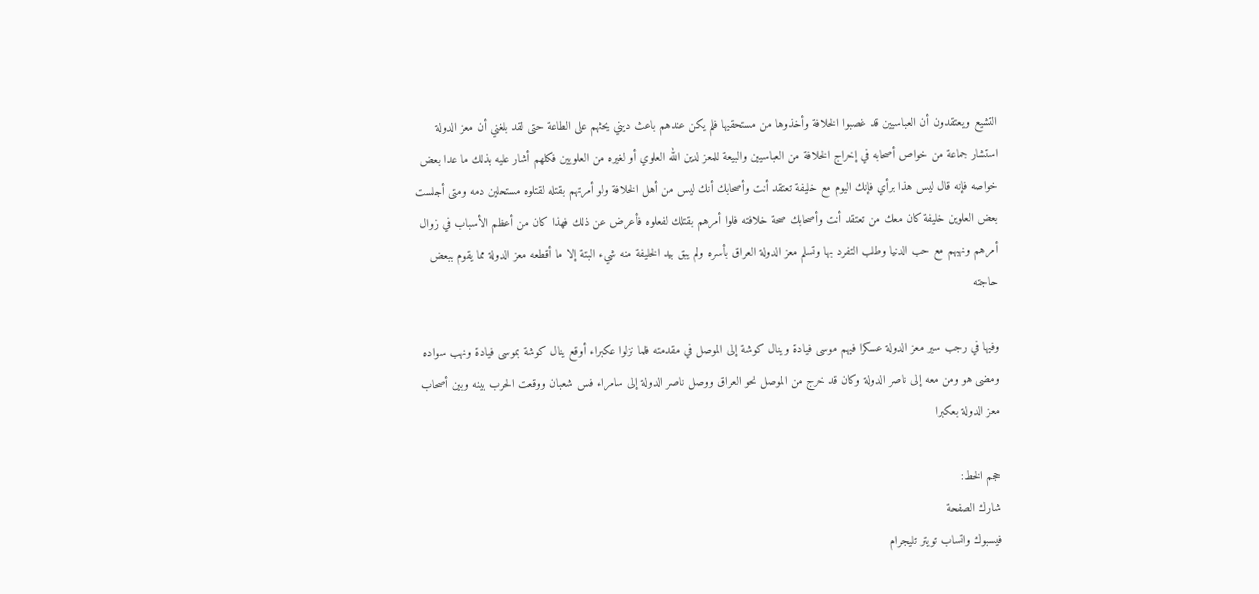التشيع ويعتقدون أن العباسيين قد غصبوا الخلافة وأخذوها من مستحقيها فلم يكن عندهم باعث ديني يحثهم على الطاعة حتى لقد بلغني أن معز الدولة استشار جماعة من خواص أصحابه في إخراج الخلافة من العباسيين والبيعة للمعز لدين الله العلوي أو لغيره من العلويين فكلهم أشار عليه بذلك ما عدا بعض خواصه فإنه قال ليس هذا برأي فإنك اليوم مع خليفة تعتقد أنت وأصحابك أنك ليس من أهل الخلافة ولو أمرتهم بقتله لقتلوه مستحلين دمه ومتى أجلست بعض العلوين خليفة كان معك من تعتقد أنت وأصحابك صحة خلافته فلوا أمرهم بقتلك لفعلوه فأعرض عن ذلك فهذا كان من أعظم الأسباب في زوال أمرهم ونهبهم مع حب الدنيا وطلب التفرد بها وتسلم معز الدولة العراق بأسره ولم يبق بيد الخليفة منه شيء البتة إلا ما أقطعه معز الدولة مما يقوم ببعض حاجته

وفيها في رجب سير معز الدولة عسكرا فيهم موسى فيادة وينال كوشة إلى الموصل في مقدمته فلما نزلوا عكبراء أوقع ينال كوشة بموسى فيادة ونهب سواده ومضى هو ومن معه إلى ناصر الدولة وكان قد خرج من الموصل نحو العراق ووصل ناصر الدولة إلى سامراء فس شعبان ووقعت الحرب بينه وبين أصحاب معز الدولة بعكبرا

حجم الخط:
شارك الصفحة
فيسبوك واتساب تويتر تليجرام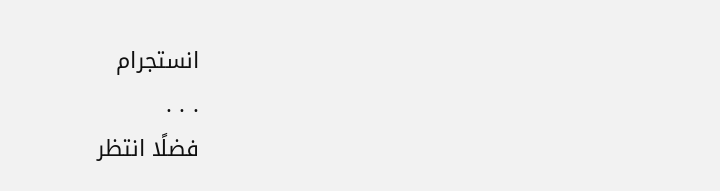انستجرام
. . .
فضلًا انتظر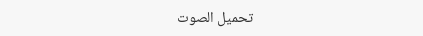تحميل الصوت